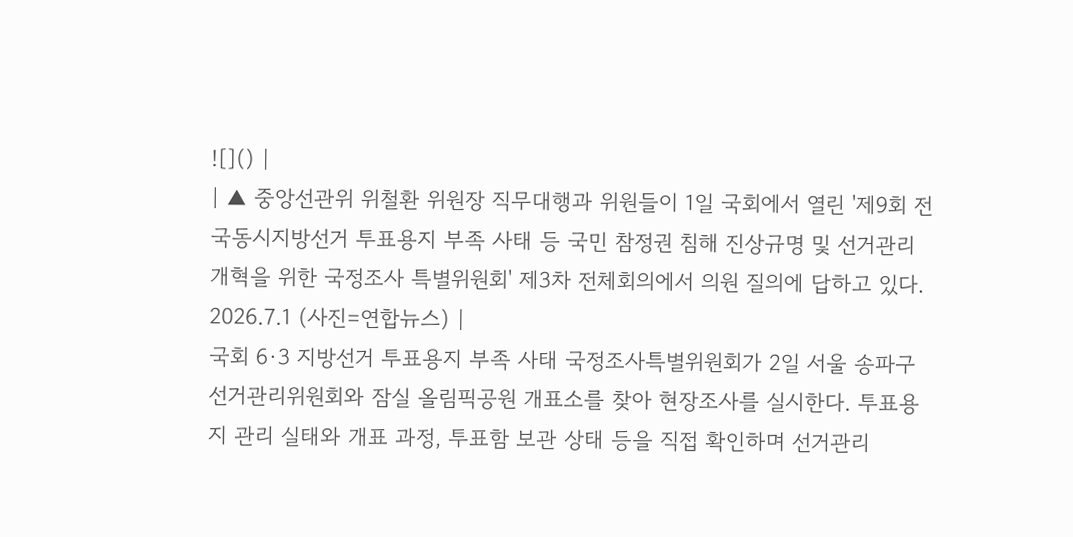![]() |
| ▲ 중앙선관위 위철환 위원장 직무대행과 위원들이 1일 국회에서 열린 '제9회 전국동시지방선거 투표용지 부족 사태 등 국민 참정권 침해 진상규명 및 선거관리 개혁을 위한 국정조사 특별위원회' 제3차 전체회의에서 의원 질의에 답하고 있다. 2026.7.1 (사진=연합뉴스) |
국회 6·3 지방선거 투표용지 부족 사태 국정조사특별위원회가 2일 서울 송파구선거관리위원회와 잠실 올림픽공원 개표소를 찾아 현장조사를 실시한다. 투표용지 관리 실태와 개표 과정, 투표함 보관 상태 등을 직접 확인하며 선거관리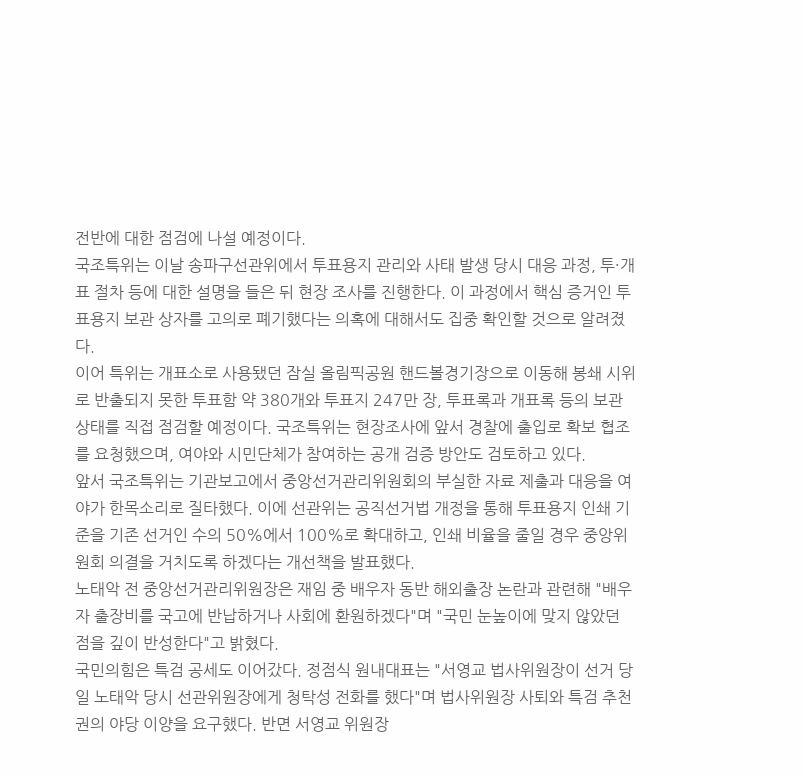전반에 대한 점검에 나설 예정이다.
국조특위는 이날 송파구선관위에서 투표용지 관리와 사태 발생 당시 대응 과정, 투·개표 절차 등에 대한 설명을 들은 뒤 현장 조사를 진행한다. 이 과정에서 핵심 증거인 투표용지 보관 상자를 고의로 폐기했다는 의혹에 대해서도 집중 확인할 것으로 알려졌다.
이어 특위는 개표소로 사용됐던 잠실 올림픽공원 핸드볼경기장으로 이동해 봉쇄 시위로 반출되지 못한 투표함 약 380개와 투표지 247만 장, 투표록과 개표록 등의 보관 상태를 직접 점검할 예정이다. 국조특위는 현장조사에 앞서 경찰에 출입로 확보 협조를 요청했으며, 여야와 시민단체가 참여하는 공개 검증 방안도 검토하고 있다.
앞서 국조특위는 기관보고에서 중앙선거관리위원회의 부실한 자료 제출과 대응을 여야가 한목소리로 질타했다. 이에 선관위는 공직선거법 개정을 통해 투표용지 인쇄 기준을 기존 선거인 수의 50%에서 100%로 확대하고, 인쇄 비율을 줄일 경우 중앙위원회 의결을 거치도록 하겠다는 개선책을 발표했다.
노태악 전 중앙선거관리위원장은 재임 중 배우자 동반 해외출장 논란과 관련해 "배우자 출장비를 국고에 반납하거나 사회에 환원하겠다"며 "국민 눈높이에 맞지 않았던 점을 깊이 반성한다"고 밝혔다.
국민의힘은 특검 공세도 이어갔다. 정점식 원내대표는 "서영교 법사위원장이 선거 당일 노태악 당시 선관위원장에게 청탁성 전화를 했다"며 법사위원장 사퇴와 특검 추천권의 야당 이양을 요구했다. 반면 서영교 위원장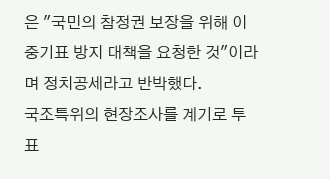은 "국민의 참정권 보장을 위해 이중기표 방지 대책을 요청한 것"이라며 정치공세라고 반박했다.
국조특위의 현장조사를 계기로 투표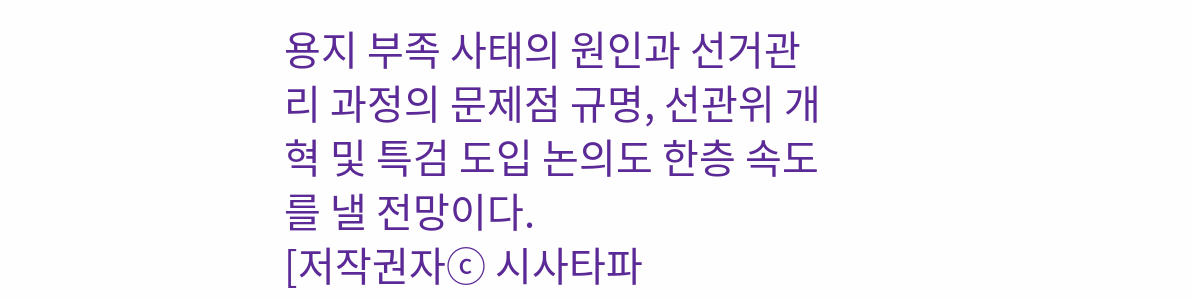용지 부족 사태의 원인과 선거관리 과정의 문제점 규명, 선관위 개혁 및 특검 도입 논의도 한층 속도를 낼 전망이다.
[저작권자ⓒ 시사타파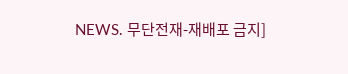NEWS. 무단전재-재배포 금지]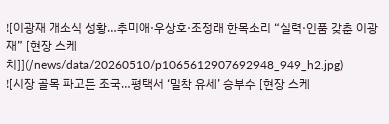![이광재 개소식 성황…추미애·우상호·조정래 한목소리 “실력·인품 갖춘 이광재” [현장 스케치]](/news/data/20260510/p1065612907692948_949_h2.jpg)
![시장 골목 파고든 조국…평택서 ‘밀착 유세’ 승부수 [현장 스케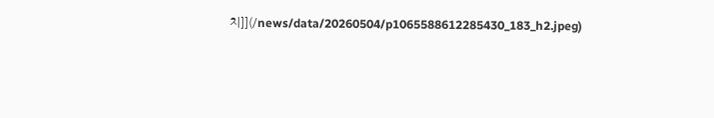치]](/news/data/20260504/p1065588612285430_183_h2.jpeg)